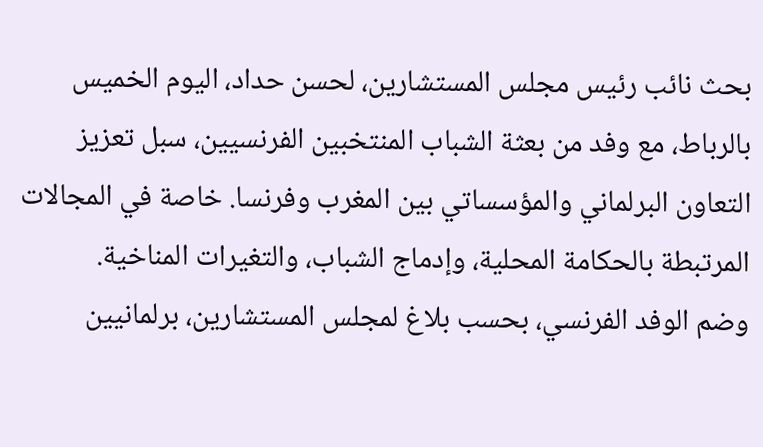بحث نائب رئيس مجلس المستشارين، لحسن حداد، اليوم الخميس بالرباط، مع وفد من بعثة الشباب المنتخبين الفرنسيين، سبل تعزيز التعاون البرلماني والمؤسساتي بين المغرب وفرنسا. خاصة في المجالات المرتبطة بالحكامة المحلية، وإدماج الشباب، والتغيرات المناخية.
وضم الوفد الفرنسي، بحسب بلاغ لمجلس المستشارين، برلمانيين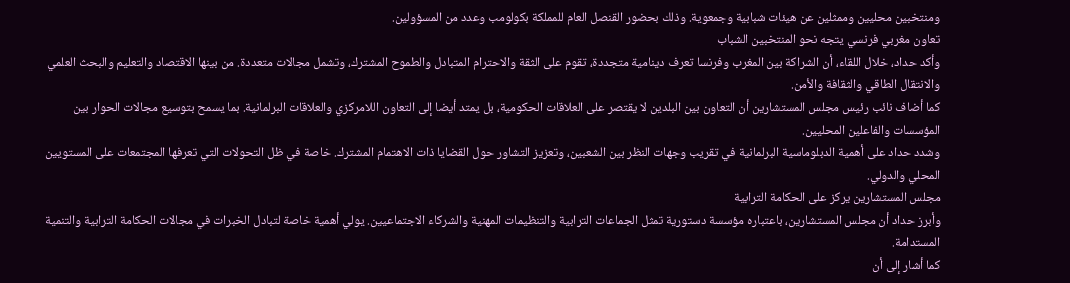ومنتخبين محليين وممثلين عن هيئات شبابية وجمعوية. وذلك بحضور القنصل العام للمملكة بكولومب وعدد من المسؤولين.
تعاون مغربي فرنسي يتجه نحو المنتخبين الشباب
وأكد حداد، خلال اللقاء، أن الشراكة بين المغرب وفرنسا تعرف دينامية متجددة، تقوم على الثقة والاحترام المتبادل والطموح المشترك، وتشمل مجالات متعددة. من بينها الاقتصاد والتعليم والبحث العلمي والانتقال الطاقي والثقافة والأمن.
كما أضاف نائب رئيس مجلس المستشارين أن التعاون بين البلدين لا يقتصر على العلاقات الحكومية، بل يمتد أيضا إلى التعاون اللامركزي والعلاقات البرلمانية. بما يسمح بتوسيع مجالات الحوار بين المؤسسات والفاعلين المحليين.
وشدد حداد على أهمية الدبلوماسية البرلمانية في تقريب وجهات النظر بين الشعبين، وتعزيز التشاور حول القضايا ذات الاهتمام المشترك. خاصة في ظل التحولات التي تعرفها المجتمعات على المستويين المحلي والدولي.
مجلس المستشارين يركز على الحكامة الترابية
وأبرز حداد أن مجلس المستشارين، باعتباره مؤسسة دستورية تمثل الجماعات الترابية والتنظيمات المهنية والشركاء الاجتماعيين. يولي أهمية خاصة لتبادل الخبرات في مجالات الحكامة الترابية والتنمية المستدامة.
كما أشار إلى أن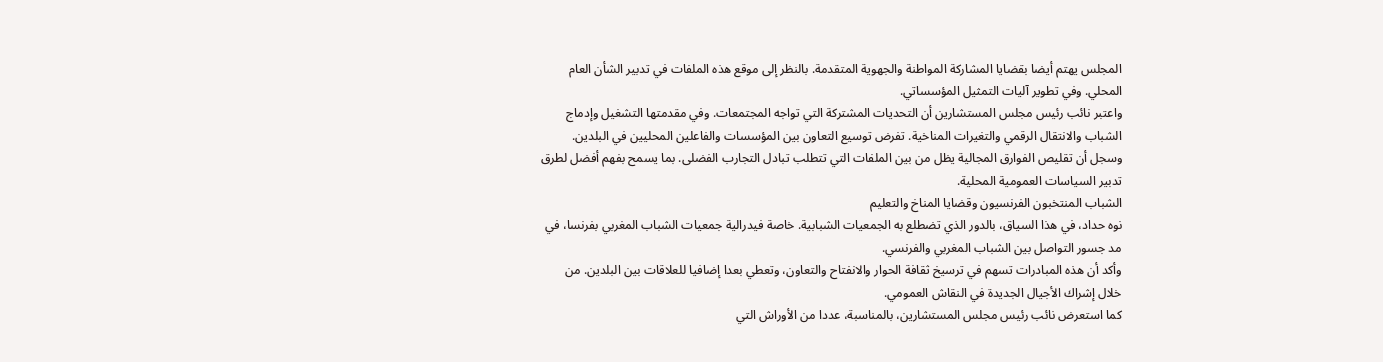المجلس يهتم أيضا بقضايا المشاركة المواطنة والجهوية المتقدمة. بالنظر إلى موقع هذه الملفات في تدبير الشأن العام المحلي. وفي تطوير آليات التمثيل المؤسساتي.
واعتبر نائب رئيس مجلس المستشارين أن التحديات المشتركة التي تواجه المجتمعات. وفي مقدمتها التشغيل وإدماج الشباب والانتقال الرقمي والتغيرات المناخية. تفرض توسيع التعاون بين المؤسسات والفاعلين المحليين في البلدين.
وسجل أن تقليص الفوارق المجالية يظل من بين الملفات التي تتطلب تبادل التجارب الفضلى. بما يسمح بفهم أفضل لطرق تدبير السياسات العمومية المحلية.
الشباب المنتخبون الفرنسيون وقضايا المناخ والتعليم
نوه حداد، في هذا السياق، بالدور الذي تضطلع به الجمعيات الشبابية. خاصة فيدرالية جمعيات الشباب المغربي بفرنسا، في مد جسور التواصل بين الشباب المغربي والفرنسي.
وأكد أن هذه المبادرات تسهم في ترسيخ ثقافة الحوار والانفتاح والتعاون، وتعطي بعدا إضافيا للعلاقات بين البلدين. من خلال إشراك الأجيال الجديدة في النقاش العمومي.
كما استعرض نائب رئيس مجلس المستشارين، بالمناسبة، عددا من الأوراش التي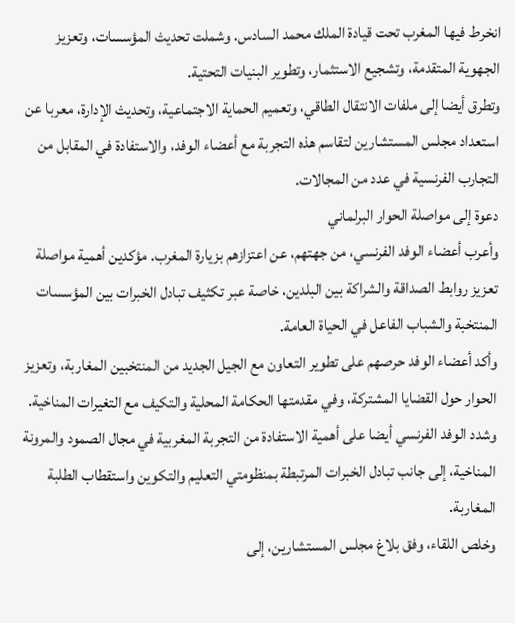انخرط فيها المغرب تحت قيادة الملك محمد السادس. وشملت تحديث المؤسسات، وتعزيز الجهوية المتقدمة، وتشجيع الاستثمار، وتطوير البنيات التحتية.
وتطرق أيضا إلى ملفات الانتقال الطاقي، وتعميم الحماية الاجتماعية، وتحديث الإدارة، معربا عن استعداد مجلس المستشارين لتقاسم هذه التجربة مع أعضاء الوفد، والاستفادة في المقابل من التجارب الفرنسية في عدد من المجالات.
دعوة إلى مواصلة الحوار البرلماني
وأعرب أعضاء الوفد الفرنسي، من جهتهم، عن اعتزازهم بزيارة المغرب. مؤكدين أهمية مواصلة تعزيز روابط الصداقة والشراكة بين البلدين، خاصة عبر تكثيف تبادل الخبرات بين المؤسسات المنتخبة والشباب الفاعل في الحياة العامة.
وأكد أعضاء الوفد حرصهم على تطوير التعاون مع الجيل الجديد من المنتخبين المغاربة، وتعزيز الحوار حول القضايا المشتركة، وفي مقدمتها الحكامة المحلية والتكيف مع التغيرات المناخية.
وشدد الوفد الفرنسي أيضا على أهمية الاستفادة من التجربة المغربية في مجال الصمود والمرونة المناخية، إلى جانب تبادل الخبرات المرتبطة بمنظومتي التعليم والتكوين واستقطاب الطلبة المغاربة.
وخلص اللقاء، وفق بلاغ مجلس المستشارين، إلى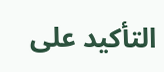التأكيد على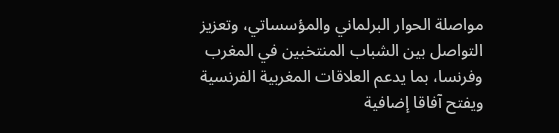مواصلة الحوار البرلماني والمؤسساتي، وتعزيز التواصل بين الشباب المنتخبين في المغرب وفرنسا، بما يدعم العلاقات المغربية الفرنسية ويفتح آفاقا إضافية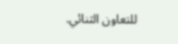للتعاون الثنائي.